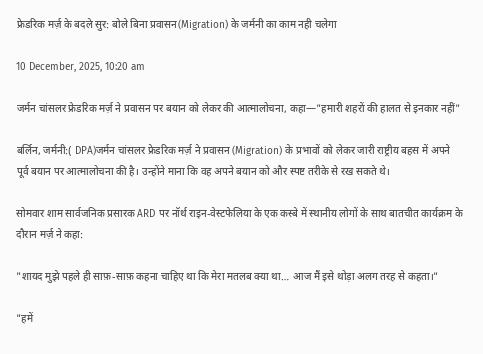फ्रेडरिक मर्ज़ के बदले सुर: बोले बिना प्रवासन(Migration) के जर्मनी का काम नही चलेगा

10 December, 2025, 10:20 am

जर्मन चांसलर फ्रेडरिक मर्ज़ ने प्रवासन पर बयान को लेकर की आत्मालोचना, कहा—"हमारी शहरों की हालत से इनकार नहीं"

बर्लिन, जर्मनी:( DPA)जर्मन चांसलर फ्रेडरिक मर्ज़ ने प्रवासन (Migration) के प्रभावों को लेकर जारी राष्ट्रीय बहस में अपने पूर्व बयान पर आत्मालोचना की है। उन्होंने माना कि वह अपने बयान को और स्पष्ट तरीके से रख सकते थे।

सोमवार शाम सार्वजनिक प्रसारक ARD पर नॉर्थ राइन-वेस्टफेलिया के एक कस्बे में स्थानीय लोगों के साथ बातचीत कार्यक्रम के दौरान मर्ज़ ने कहा:

"शायद मुझे पहले ही साफ़-साफ़ कहना चाहिए था कि मेरा मतलब क्या था… आज मैं इसे थोड़ा अलग तरह से कहता।"

"हमें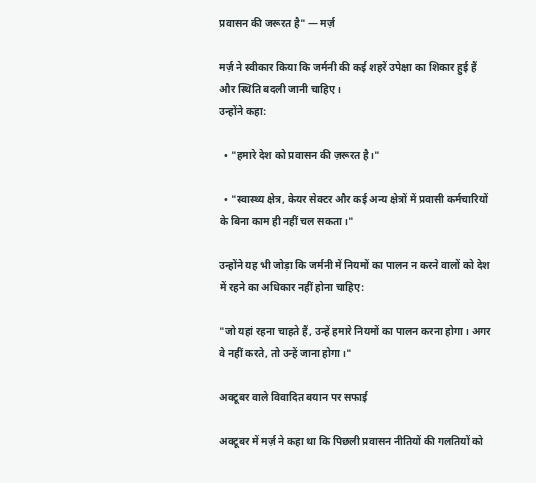प्रवासन की जरूरत है" — मर्ज़

मर्ज़ ने स्वीकार किया कि जर्मनी की कई शहरें उपेक्षा का शिकार हुई हैं और स्थिति बदली जानी चाहिए।
उन्होंने कहा:

  • "हमारे देश को प्रवासन की ज़रूरत है।"

  • "स्वास्थ्य क्षेत्र, केयर सेक्टर और कई अन्य क्षेत्रों में प्रवासी कर्मचारियों के बिना काम ही नहीं चल सकता।"

उन्होंने यह भी जोड़ा कि जर्मनी में नियमों का पालन न करने वालों को देश में रहने का अधिकार नहीं होना चाहिए:

"जो यहां रहना चाहते हैं, उन्हें हमारे नियमों का पालन करना होगा। अगर वे नहीं करते, तो उन्हें जाना होगा।"

अक्टूबर वाले विवादित बयान पर सफाई

अक्टूबर में मर्ज़ ने कहा था कि पिछली प्रवासन नीतियों की गलतियों को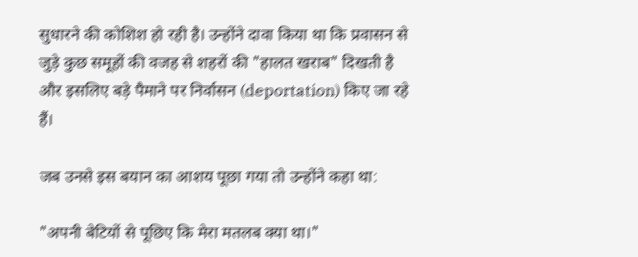सुधारने की कोशिश हो रही है। उन्होंने दावा किया था कि प्रवासन से जुड़े कुछ समूहों की वजह से शहरों की "हालत खराब" दिखती है और इसलिए बड़े पैमाने पर निर्वासन (deportation) किए जा रहे हैं।

जब उनसे इस बयान का आशय पूछा गया तो उन्होंने कहा था:

"अपनी बेटियों से पूछिए कि मेरा मतलब क्या था।"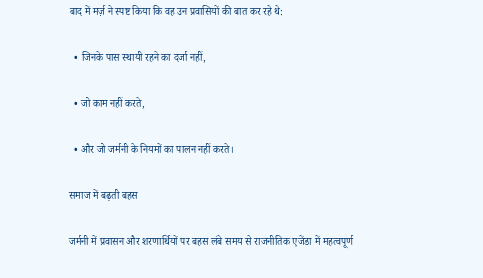बाद में मर्ज़ ने स्पष्ट किया कि वह उन प्रवासियों की बात कर रहे थे:

  • जिनके पास स्थायी रहने का दर्जा नहीं,

  • जो काम नहीं करते,

  • और जो जर्मनी के नियमों का पालन नहीं करते।

समाज में बढ़ती बहस

जर्मनी में प्रवासन और शरणार्थियों पर बहस लंबे समय से राजनीतिक एजेंडा में महत्वपूर्ण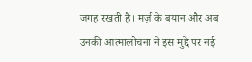जगह रखती है। मर्ज़ के बयान और अब उनकी आत्मालोचना ने इस मुद्दे पर नई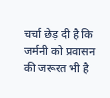चर्चा छेड़ दी है कि जर्मनी को प्रवासन की जरूरत भी है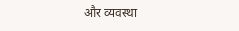और व्यवस्था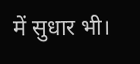में सुधार भी।